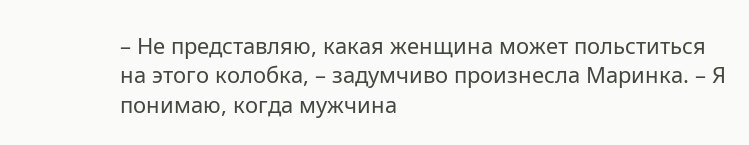– Не представляю, какая женщина может польститься на этого колобка, – задумчиво произнесла Маринка. – Я понимаю, когда мужчина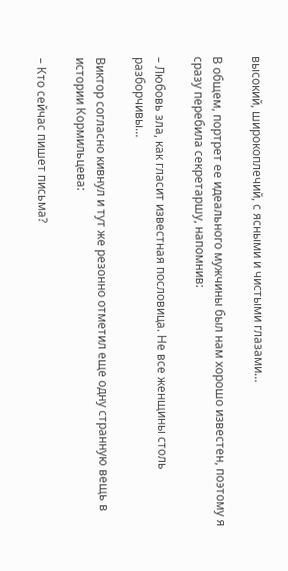высокий, широкоплечий, с ясными и чистыми глазами…

В общем, портрет ее идеального мужчины был нам хорошо известен, поэтому я сразу перебила секретаршу, напомнив:

– Любовь зла, как гласит известная пословица. Не все женщины столь разборчивы…

Виктор согласно кивнул и тут же резонно отметил еще одну странную вещь в истории Кормильцева:

– Кто сейчас пишет письма?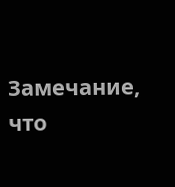Замечание, что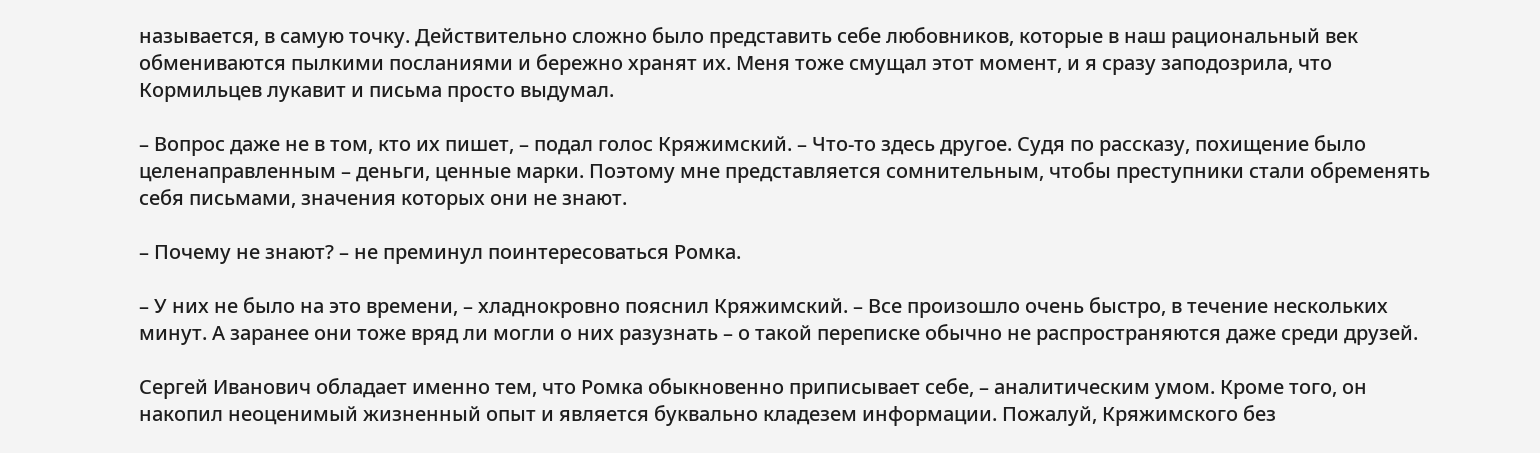называется, в самую точку. Действительно сложно было представить себе любовников, которые в наш рациональный век обмениваются пылкими посланиями и бережно хранят их. Меня тоже смущал этот момент, и я сразу заподозрила, что Кормильцев лукавит и письма просто выдумал.

– Вопрос даже не в том, кто их пишет, – подал голос Кряжимский. – Что-то здесь другое. Судя по рассказу, похищение было целенаправленным – деньги, ценные марки. Поэтому мне представляется сомнительным, чтобы преступники стали обременять себя письмами, значения которых они не знают.

– Почему не знают? – не преминул поинтересоваться Ромка.

– У них не было на это времени, – хладнокровно пояснил Кряжимский. – Все произошло очень быстро, в течение нескольких минут. А заранее они тоже вряд ли могли о них разузнать – о такой переписке обычно не распространяются даже среди друзей.

Сергей Иванович обладает именно тем, что Ромка обыкновенно приписывает себе, – аналитическим умом. Кроме того, он накопил неоценимый жизненный опыт и является буквально кладезем информации. Пожалуй, Кряжимского без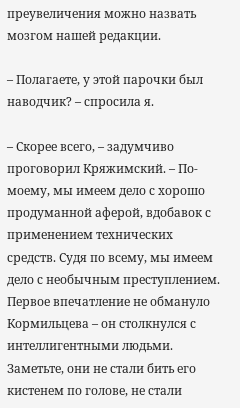преувеличения можно назвать мозгом нашей редакции.

– Полагаете, у этой парочки был наводчик? – спросила я.

– Скорее всего, – задумчиво проговорил Кряжимский. – По-моему, мы имеем дело с хорошо продуманной аферой, вдобавок с применением технических средств. Судя по всему, мы имеем дело с необычным преступлением. Первое впечатление не обмануло Кормильцева – он столкнулся с интеллигентными людьми. Заметьте, они не стали бить его кистенем по голове, не стали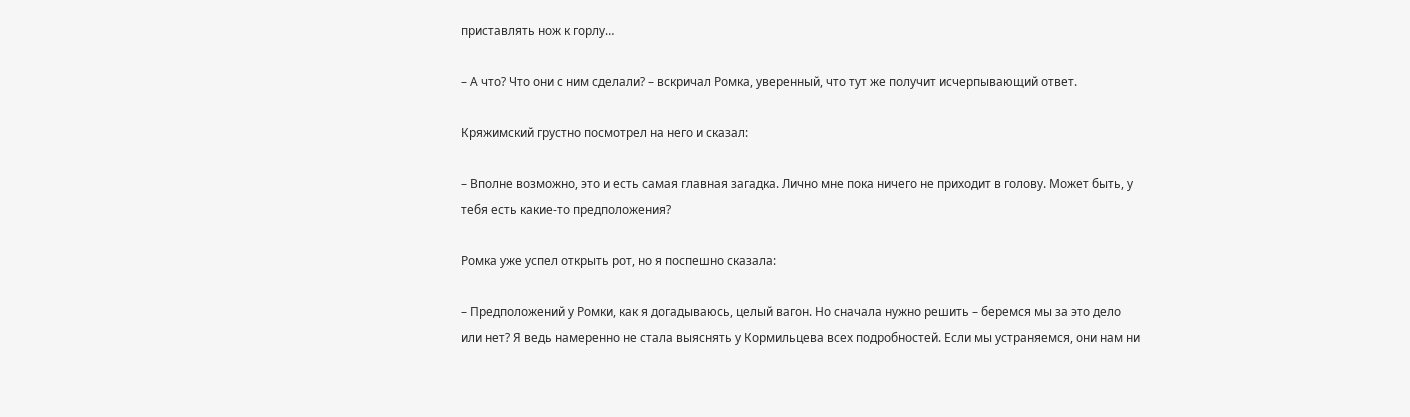приставлять нож к горлу…

– А что? Что они с ним сделали? – вскричал Ромка, уверенный, что тут же получит исчерпывающий ответ.

Кряжимский грустно посмотрел на него и сказал:

– Вполне возможно, это и есть самая главная загадка. Лично мне пока ничего не приходит в голову. Может быть, у тебя есть какие-то предположения?

Ромка уже успел открыть рот, но я поспешно сказала:

– Предположений у Ромки, как я догадываюсь, целый вагон. Но сначала нужно решить – беремся мы за это дело или нет? Я ведь намеренно не стала выяснять у Кормильцева всех подробностей. Если мы устраняемся, они нам ни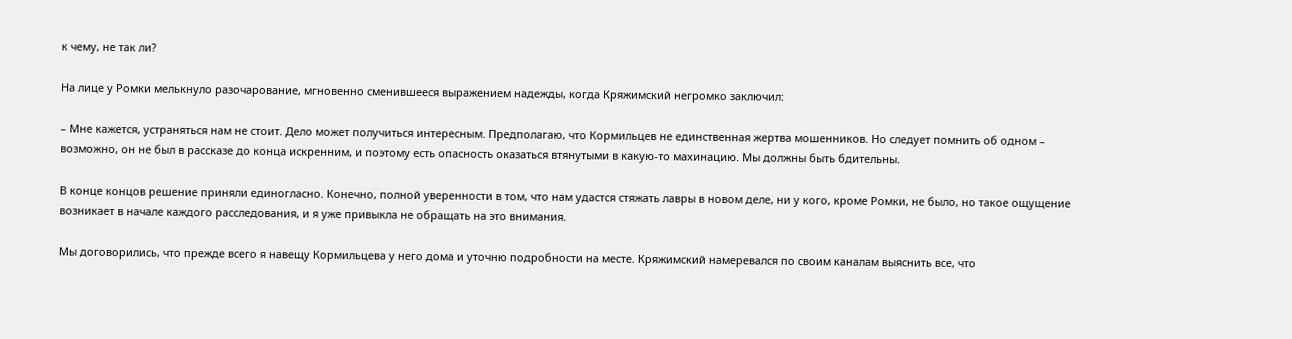к чему, не так ли?

На лице у Ромки мелькнуло разочарование, мгновенно сменившееся выражением надежды, когда Кряжимский негромко заключил:

– Мне кажется, устраняться нам не стоит. Дело может получиться интересным. Предполагаю, что Кормильцев не единственная жертва мошенников. Но следует помнить об одном – возможно, он не был в рассказе до конца искренним, и поэтому есть опасность оказаться втянутыми в какую-то махинацию. Мы должны быть бдительны.

В конце концов решение приняли единогласно. Конечно, полной уверенности в том, что нам удастся стяжать лавры в новом деле, ни у кого, кроме Ромки, не было, но такое ощущение возникает в начале каждого расследования, и я уже привыкла не обращать на это внимания.

Мы договорились, что прежде всего я навещу Кормильцева у него дома и уточню подробности на месте. Кряжимский намеревался по своим каналам выяснить все, что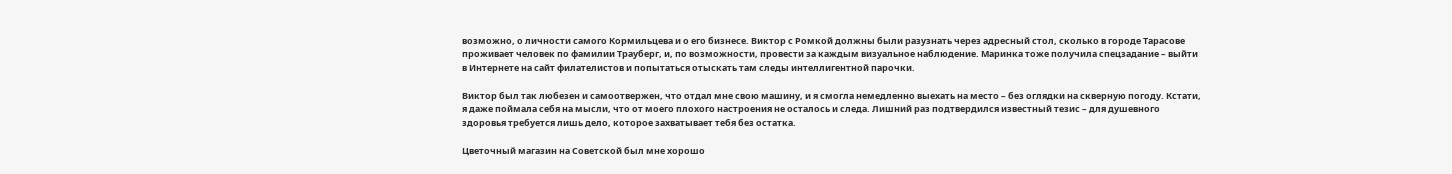возможно, о личности самого Кормильцева и о его бизнесе. Виктор с Ромкой должны были разузнать через адресный стол, сколько в городе Тарасове проживает человек по фамилии Трауберг, и, по возможности, провести за каждым визуальное наблюдение. Маринка тоже получила спецзадание – выйти в Интернете на сайт филателистов и попытаться отыскать там следы интеллигентной парочки.

Виктор был так любезен и самоотвержен, что отдал мне свою машину, и я смогла немедленно выехать на место – без оглядки на скверную погоду. Кстати, я даже поймала себя на мысли, что от моего плохого настроения не осталось и следа. Лишний раз подтвердился известный тезис – для душевного здоровья требуется лишь дело, которое захватывает тебя без остатка.

Цветочный магазин на Советской был мне хорошо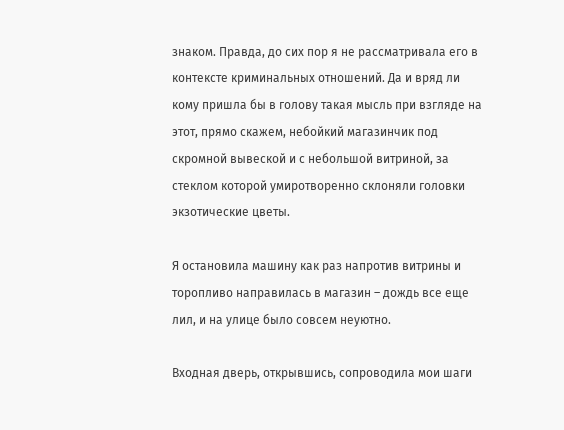знаком. Правда, до сих пор я не рассматривала его в контексте криминальных отношений. Да и вряд ли кому пришла бы в голову такая мысль при взгляде на этот, прямо скажем, небойкий магазинчик под скромной вывеской и с небольшой витриной, за стеклом которой умиротворенно склоняли головки экзотические цветы.

Я остановила машину как раз напротив витрины и торопливо направилась в магазин – дождь все еще лил, и на улице было совсем неуютно.

Входная дверь, открывшись, сопроводила мои шаги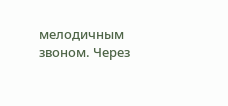мелодичным звоном. Через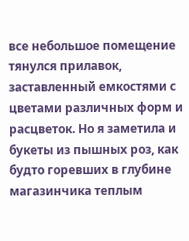все небольшое помещение тянулся прилавок, заставленный емкостями с цветами различных форм и расцветок. Но я заметила и букеты из пышных роз, как будто горевших в глубине магазинчика теплым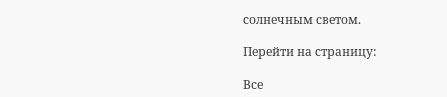солнечным светом.

Перейти на страницу:

Все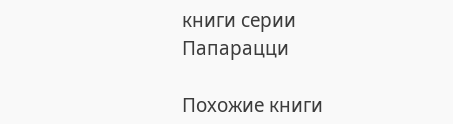книги серии Папарацци

Похожие книги